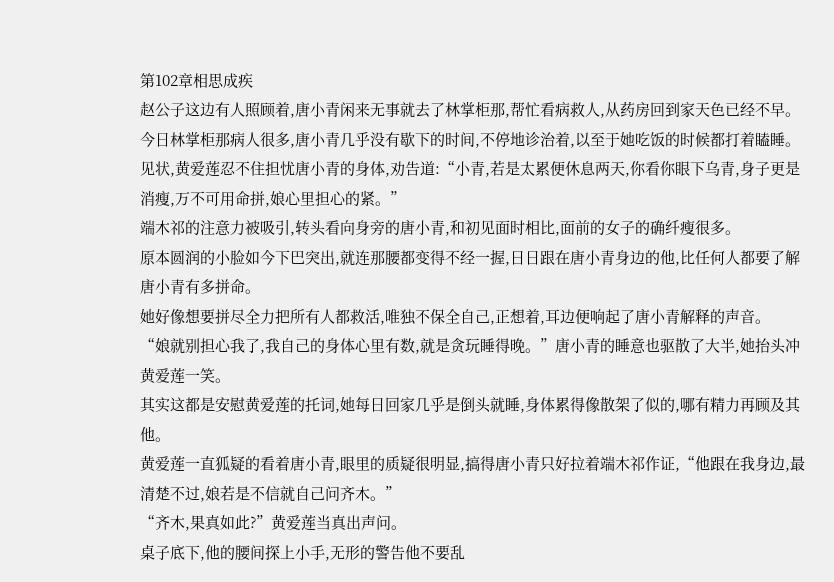第102章相思成疾
赵公子这边有人照顾着,唐小青闲来无事就去了林掌柜那,帮忙看病救人,从药房回到家天色已经不早。 今日林掌柜那病人很多,唐小青几乎没有歇下的时间,不停地诊治着,以至于她吃饭的时候都打着瞌睡。
见状,黄爱莲忍不住担忧唐小青的身体,劝告道:“小青,若是太累便休息两天,你看你眼下乌青,身子更是消瘦,万不可用命拼,娘心里担心的紧。”
端木祁的注意力被吸引,转头看向身旁的唐小青,和初见面时相比,面前的女子的确纤瘦很多。
原本圆润的小脸如今下巴突出,就连那腰都变得不经一握,日日跟在唐小青身边的他,比任何人都要了解唐小青有多拼命。
她好像想要拼尽全力把所有人都救活,唯独不保全自己,正想着,耳边便响起了唐小青解释的声音。
“娘就别担心我了,我自己的身体心里有数,就是贪玩睡得晚。”唐小青的睡意也驱散了大半,她抬头冲黄爱莲一笑。
其实这都是安慰黄爱莲的托词,她每日回家几乎是倒头就睡,身体累得像散架了似的,哪有精力再顾及其他。
黄爱莲一直狐疑的看着唐小青,眼里的质疑很明显,搞得唐小青只好拉着端木祁作证,“他跟在我身边,最清楚不过,娘若是不信就自己问齐木。”
“齐木,果真如此?”黄爱莲当真出声问。
桌子底下,他的腰间探上小手,无形的警告他不要乱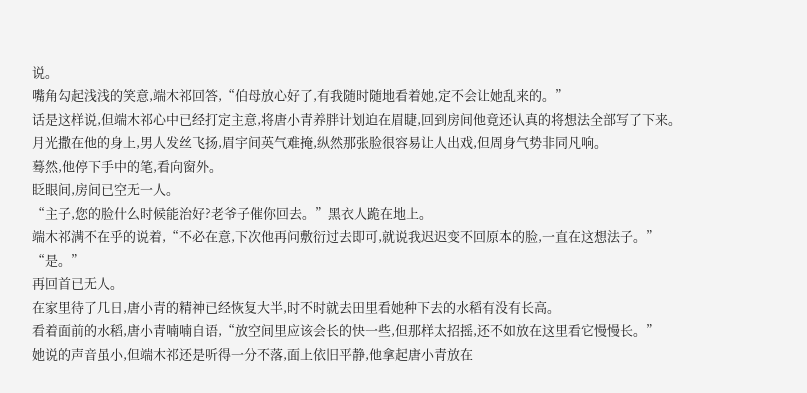说。
嘴角勾起浅浅的笑意,端木祁回答,“伯母放心好了,有我随时随地看着她,定不会让她乱来的。”
话是这样说,但端木祁心中已经打定主意,将唐小青养胖计划迫在眉睫,回到房间他竟还认真的将想法全部写了下来。
月光撒在他的身上,男人发丝飞扬,眉宇间英气难掩,纵然那张脸很容易让人出戏,但周身气势非同凡响。
蓦然,他停下手中的笔,看向窗外。
眨眼间,房间已空无一人。
“主子,您的脸什么时候能治好?老爷子催你回去。”黑衣人跪在地上。
端木祁满不在乎的说着,“不必在意,下次他再问敷衍过去即可,就说我迟迟变不回原本的脸,一直在这想法子。”
“是。”
再回首已无人。
在家里待了几日,唐小青的精神已经恢复大半,时不时就去田里看她种下去的水稻有没有长高。
看着面前的水稻,唐小青喃喃自语,“放空间里应该会长的快一些,但那样太招摇,还不如放在这里看它慢慢长。”
她说的声音虽小,但端木祁还是听得一分不落,面上依旧平静,他拿起唐小青放在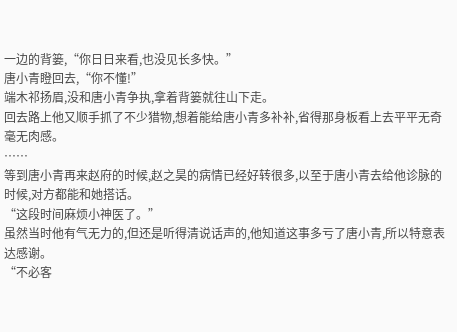一边的背篓,“你日日来看,也没见长多快。”
唐小青瞪回去,“你不懂!”
端木祁扬眉,没和唐小青争执,拿着背篓就往山下走。
回去路上他又顺手抓了不少猎物,想着能给唐小青多补补,省得那身板看上去平平无奇毫无肉感。
……
等到唐小青再来赵府的时候,赵之昊的病情已经好转很多,以至于唐小青去给他诊脉的时候,对方都能和她搭话。
“这段时间麻烦小神医了。”
虽然当时他有气无力的,但还是听得清说话声的,他知道这事多亏了唐小青,所以特意表达感谢。
“不必客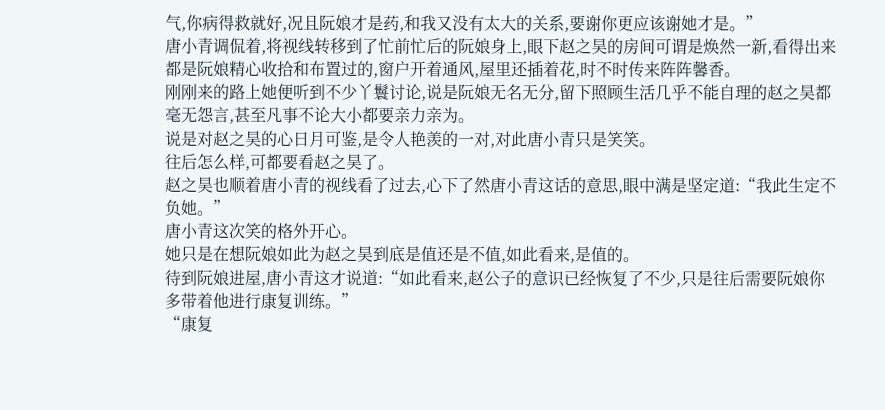气,你病得救就好,况且阮娘才是药,和我又没有太大的关系,要谢你更应该谢她才是。”
唐小青调侃着,将视线转移到了忙前忙后的阮娘身上,眼下赵之昊的房间可谓是焕然一新,看得出来都是阮娘精心收拾和布置过的,窗户开着通风,屋里还插着花,时不时传来阵阵馨香。
刚刚来的路上她便听到不少丫鬟讨论,说是阮娘无名无分,留下照顾生活几乎不能自理的赵之昊都毫无怨言,甚至凡事不论大小都要亲力亲为。
说是对赵之昊的心日月可鉴,是令人艳羡的一对,对此唐小青只是笑笑。
往后怎么样,可都要看赵之昊了。
赵之昊也顺着唐小青的视线看了过去,心下了然唐小青这话的意思,眼中满是坚定道:“我此生定不负她。”
唐小青这次笑的格外开心。
她只是在想阮娘如此为赵之昊到底是值还是不值,如此看来,是值的。
待到阮娘进屋,唐小青这才说道:“如此看来,赵公子的意识已经恢复了不少,只是往后需要阮娘你多带着他进行康复训练。”
“康复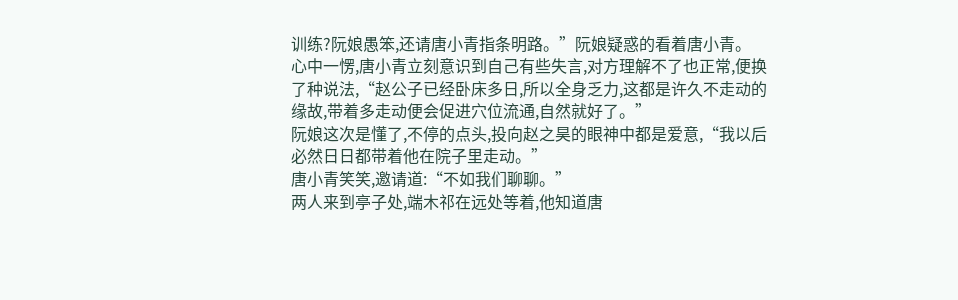训练?阮娘愚笨,还请唐小青指条明路。”阮娘疑惑的看着唐小青。
心中一愣,唐小青立刻意识到自己有些失言,对方理解不了也正常,便换了种说法,“赵公子已经卧床多日,所以全身乏力,这都是许久不走动的缘故,带着多走动便会促进穴位流通,自然就好了。”
阮娘这次是懂了,不停的点头,投向赵之昊的眼神中都是爱意,“我以后必然日日都带着他在院子里走动。”
唐小青笑笑,邀请道:“不如我们聊聊。”
两人来到亭子处,端木祁在远处等着,他知道唐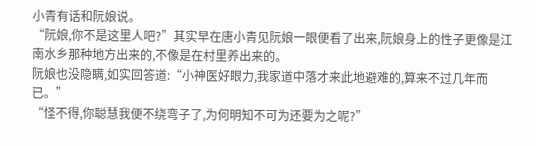小青有话和阮娘说。
“阮娘,你不是这里人吧?”其实早在唐小青见阮娘一眼便看了出来,阮娘身上的性子更像是江南水乡那种地方出来的,不像是在村里养出来的。
阮娘也没隐瞒,如实回答道:“小神医好眼力,我家道中落才来此地避难的,算来不过几年而已。”
“怪不得,你聪慧我便不绕弯子了,为何明知不可为还要为之呢?”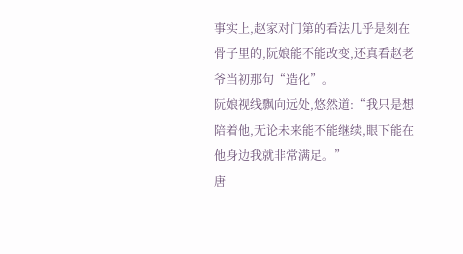事实上,赵家对门第的看法几乎是刻在骨子里的,阮娘能不能改变,还真看赵老爷当初那句“造化”。
阮娘视线飘向远处,悠然道:“我只是想陪着他,无论未来能不能继续,眼下能在他身边我就非常满足。”
唐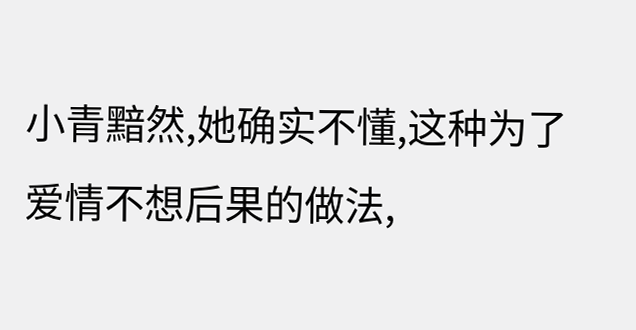小青黯然,她确实不懂,这种为了爱情不想后果的做法,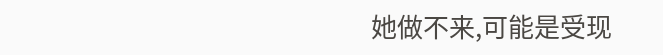她做不来,可能是受现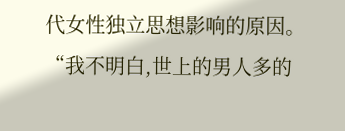代女性独立思想影响的原因。
“我不明白,世上的男人多的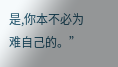是,你本不必为难自己的。”